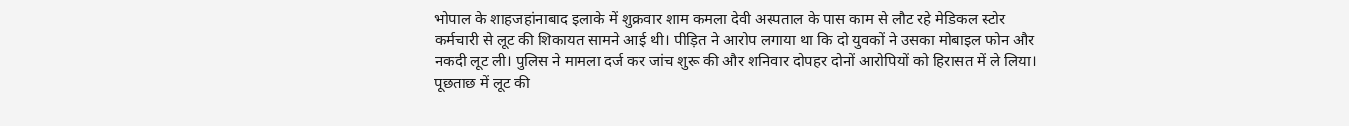भोपाल के शाहजहांनाबाद इलाके में शुक्रवार शाम कमला देवी अस्पताल के पास काम से लौट रहे मेडिकल स्टोर कर्मचारी से लूट की शिकायत सामने आई थी। पीड़ित ने आरोप लगाया था कि दो युवकों ने उसका मोबाइल फोन और नकदी लूट ली। पुलिस ने मामला दर्ज कर जांच शुरू की और शनिवार दोपहर दोनों आरोपियों को हिरासत में ले लिया। पूछताछ में लूट की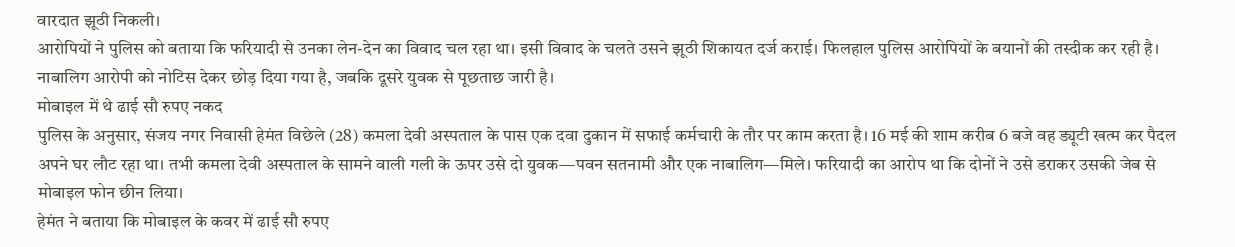वारदात झूठी निकली।
आरोपियों ने पुलिस को बताया कि फरियादी से उनका लेन-देन का विवाद चल रहा था। इसी विवाद के चलते उसने झूठी शिकायत दर्ज कराई। फिलहाल पुलिस आरोपियों के बयानों की तस्दीक कर रही है। नाबालिग आरोपी को नोटिस देकर छोड़ दिया गया है, जबकि दूसरे युवक से पूछताछ जारी है।
मोबाइल में थे ढाई सौ रुपए नकद
पुलिस के अनुसार, संजय नगर निवासी हेमंत विछेले (28) कमला देवी अस्पताल के पास एक दवा दुकान में सफाई कर्मचारी के तौर पर काम करता है। 16 मई की शाम करीब 6 बजे वह ड्यूटी खत्म कर पैदल अपने घर लौट रहा था। तभी कमला देवी अस्पताल के सामने वाली गली के ऊपर उसे दो युवक—पवन सतनामी और एक नाबालिग—मिले। फरियादी का आरोप था कि दोनों ने उसे डराकर उसकी जेब से मोबाइल फोन छीन लिया।
हेमंत ने बताया कि मोबाइल के कवर में ढाई सौ रुपए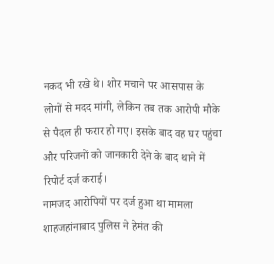नकद भी रखे थे। शोर मचाने पर आसपास के लोगों से मदद मांगी, लेकिन तब तक आरोपी मौके से पैदल ही फरार हो गए। इसके बाद वह घर पहुंचा और परिजनों को जानकारी देने के बाद थाने में रिपोर्ट दर्ज कराई।
नामजद आरोपियों पर दर्ज हुआ था मामला
शाहजहांनाबाद पुलिस ने हेमंत की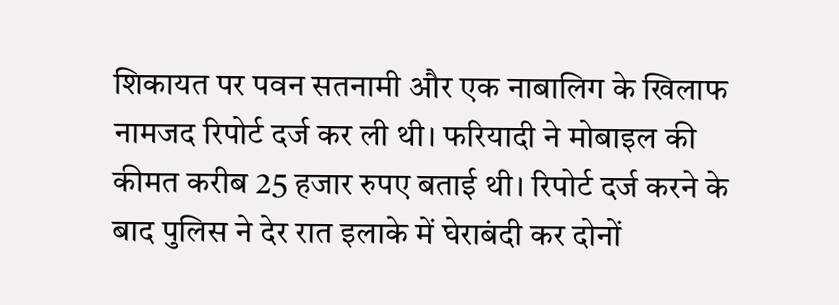शिकायत पर पवन सतनामी और एक नाबालिग के खिलाफ नामजद रिपोर्ट दर्ज कर ली थी। फरियादी ने मोबाइल की कीमत करीब 25 हजार रुपए बताई थी। रिपोर्ट दर्ज करने के बाद पुलिस ने देर रात इलाके में घेराबंदी कर दोनों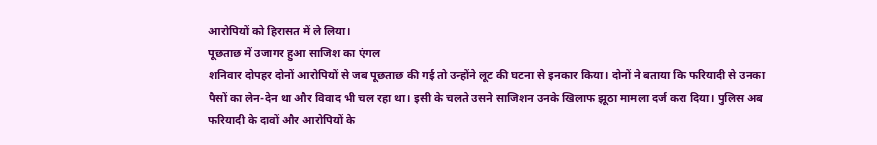आरोपियों को हिरासत में ले लिया।
पूछताछ में उजागर हुआ साजिश का एंगल
शनिवार दोपहर दोनों आरोपियों से जब पूछताछ की गई तो उन्होंने लूट की घटना से इनकार किया। दोनों ने बताया कि फरियादी से उनका पैसों का लेन-देन था और विवाद भी चल रहा था। इसी के चलते उसने साजिशन उनके खिलाफ झूठा मामला दर्ज करा दिया। पुलिस अब फरियादी के दावों और आरोपियों के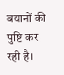बयानों की पुष्टि कर रही है।